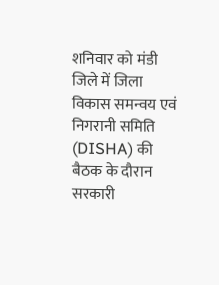शनिवार को मंडी जिले में जिला विकास समन्वय एवं निगरानी समिति (DISHA) की बैठक के दौरान सरकारी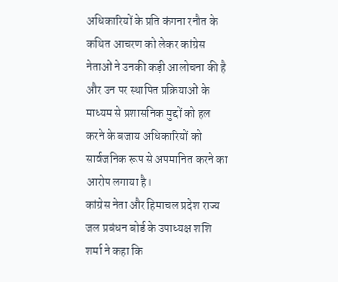अधिकारियों के प्रति कंगना रनौत के कथित आचरण को लेकर कांग्रेस नेताओं ने उनकी कड़ी आलोचना की है और उन पर स्थापित प्रक्रियाओं के माध्यम से प्रशासनिक मुद्दों को हल करने के बजाय अधिकारियों को सार्वजनिक रूप से अपमानित करने का आरोप लगाया है।
कांग्रेस नेता और हिमाचल प्रदेश राज्य जल प्रबंधन बोर्ड के उपाध्यक्ष शशि शर्मा ने कहा कि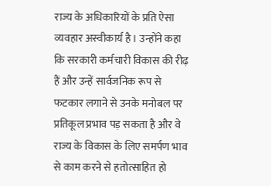राज्य के अधिकारियों के प्रति ऐसा व्यवहार अस्वीकार्य है। उन्होंने कहा कि सरकारी कर्मचारी विकास की रीढ़ हैं और उन्हें सार्वजनिक रूप से फटकार लगाने से उनके मनोबल पर प्रतिकूल प्रभाव पड़ सकता है और वे राज्य के विकास के लिए समर्पण भाव से काम करने से हतोत्साहित हो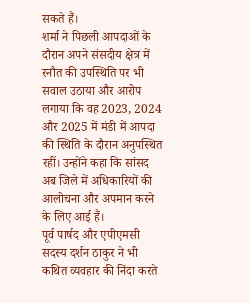सकते हैं।
शर्मा ने पिछली आपदाओं के दौरान अपने संसदीय क्षेत्र में रनौत की उपस्थिति पर भी सवाल उठाया और आरोप लगाया कि वह 2023, 2024 और 2025 में मंडी में आपदा की स्थिति के दौरान अनुपस्थित रहीं। उन्होंने कहा कि सांसद अब जिले में अधिकारियों की आलोचना और अपमान करने के लिए आई हैं।
पूर्व पार्षद और एपीएमसी सदस्य दर्शन ठाकुर ने भी कथित व्यवहार की निंदा करते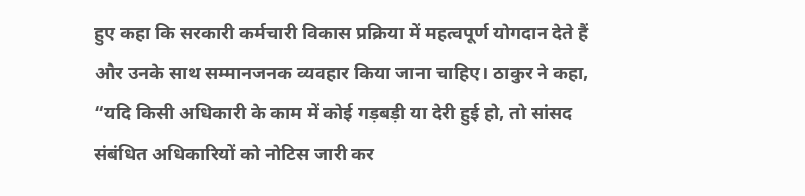हुए कहा कि सरकारी कर्मचारी विकास प्रक्रिया में महत्वपूर्ण योगदान देते हैं और उनके साथ सम्मानजनक व्यवहार किया जाना चाहिए। ठाकुर ने कहा, “यदि किसी अधिकारी के काम में कोई गड़बड़ी या देरी हुई हो, तो सांसद संबंधित अधिकारियों को नोटिस जारी कर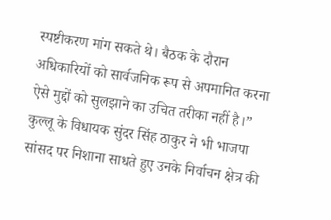स्पष्टीकरण मांग सकते थे। बैठक के दौरान अधिकारियों को सार्वजनिक रूप से अपमानित करना ऐसे मुद्दों को सुलझाने का उचित तरीका नहीं है।”
कुल्लू के विधायक सुंदर सिंह ठाकुर ने भी भाजपा सांसद पर निशाना साधते हुए उनके निर्वाचन क्षेत्र की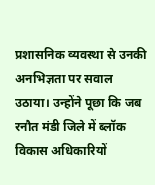प्रशासनिक व्यवस्था से उनकी अनभिज्ञता पर सवाल उठाया। उन्होंने पूछा कि जब रनौत मंडी जिले में ब्लॉक विकास अधिकारियों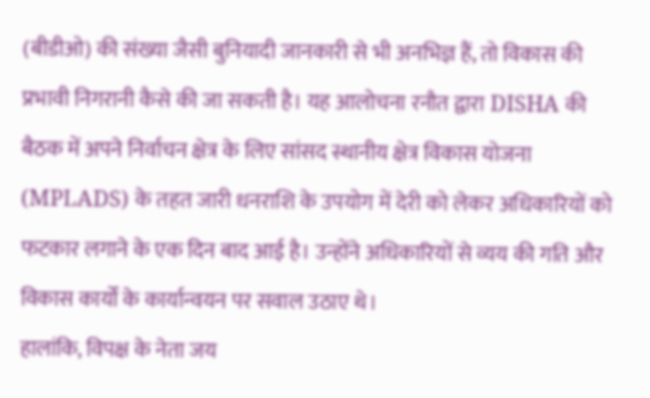(बीडीओ) की संख्या जैसी बुनियादी जानकारी से भी अनभिज्ञ हैं, तो विकास की प्रभावी निगरानी कैसे की जा सकती है। यह आलोचना रनौत द्वारा DISHA की बैठक में अपने निर्वाचन क्षेत्र के लिए सांसद स्थानीय क्षेत्र विकास योजना (MPLADS) के तहत जारी धनराशि के उपयोग में देरी को लेकर अधिकारियों को फटकार लगाने के एक दिन बाद आई है। उन्होंने अधिकारियों से व्यय की गति और विकास कार्यों के कार्यान्वयन पर सवाल उठाए थे।
हालांकि, विपक्ष के नेता जय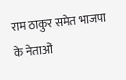राम ठाकुर समेत भाजपा के नेताओं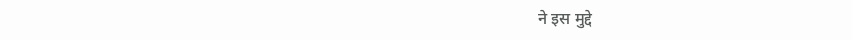ने इस मुद्दे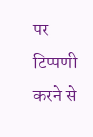पर टिप्पणी करने से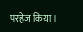परहेज किया।